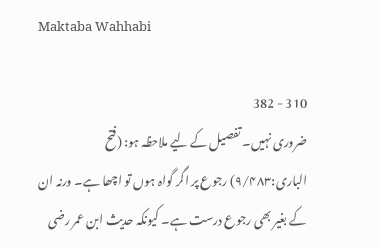Maktaba Wahhabi

310 - 382
ضروری نہیں۔ تفصیل کے لیے ملاحظہ ہو: (فتح الباری:۹/۴۸۳) رجوع پر اگر گواہ ہوں تو اچھا ہے۔ ورنہ ان کے بغیر بھی رجوع درست ہے۔ کیونکہ حدیث ابن عمر رضی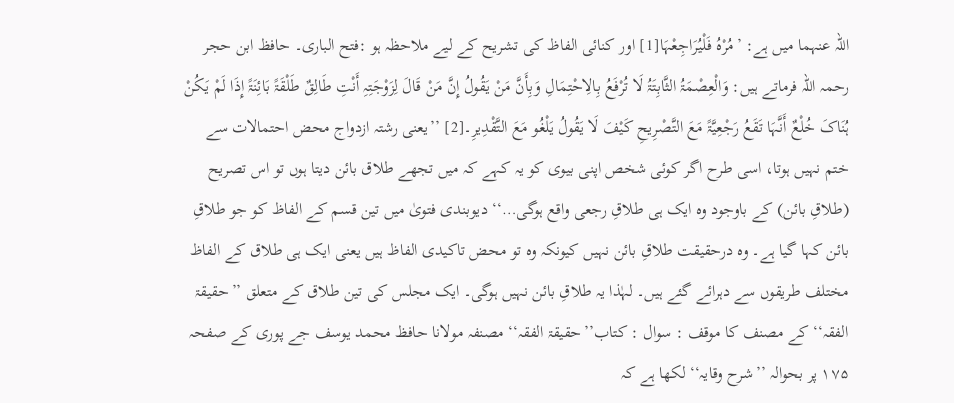اللہ عنہما میں ہے: ’مُرْہُ فَلْیُرَاجِعْہَا[1] اور کنائی الفاظ کی تشریح کے لیے ملاحظہ ہو :فتح الباری۔ حافظ ابن حجر رحمہ اللہ فرماتے ہیں: وَالْعِصْمَۃُ الثَّابِتَۃُ لَا تُرْفَعُ بِالِاحْتِمَالِ وَبِأَنَّ مَنْ یَقُولُ إِنَّ مَنْ قَالَ لِزَوْجَتِہِ أَنْتِ طَالِقٌ طَلْقَۃً بَائِنَۃً إِذَا لَمْ یَکُنْ ہُنَاکَ خُلْعٌ أَنَّہَا تَقَعُ رَجْعِیَّۃً مَعَ التَّصْرِیحِ کَیْفَ لَا یَقُولُ یَلْغُو مَعَ التَّقْدِیرِ۔[2] ’’یعنی رشتہ ازدواج محض احتمالات سے ختم نہیں ہوتا، اسی طرح اگر کوئی شخص اپنی بیوی کو یہ کہے کہ میں تجھے طلاق بائن دیتا ہوں تو اس تصریح (طلاقِ بائن) کے باوجود وہ ایک ہی طلاقِ رجعی واقع ہوگی…‘‘ دیوبندی فتویٰ میں تین قسم کے الفاظ کو جو طلاقِ بائن کہا گیا ہے۔ وہ درحقیقت طلاقِ بائن نہیں کیونکہ وہ تو محض تاکیدی الفاظ ہیں یعنی ایک ہی طلاق کے الفاظ مختلف طریقوں سے دہرائے گئے ہیں۔ لہٰذا یہ طلاقِ بائن نہیں ہوگی۔ ایک مجلس کی تین طلاق کے متعلق ’’حقیقۃ الفقہ‘‘ کے مصنف کا موقف : سوال : کتاب’’حقیقۃ الفقہ‘‘ مصنفہ مولانا حافظ محمد یوسف جے پوری کے صفحہ ۱۷۵ پر بحوالہ ’’شرح وقایہ‘‘ لکھا ہے کہ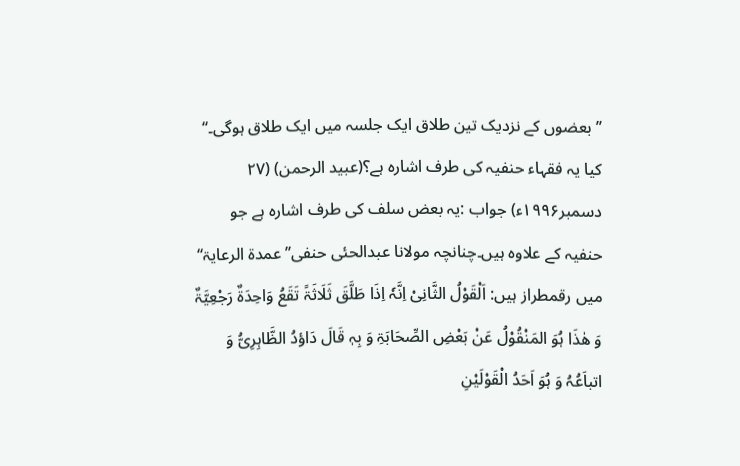’’بعضوں کے نزدیک تین طلاق ایک جلسہ میں ایک طلاق ہوگی۔‘‘ کیا یہ فقہاء حنفیہ کی طرف اشارہ ہے؟(عبید الرحمن) (۲۷ دسمبر۱۹۹۶ء) جواب :یہ بعض سلف کی طرف اشارہ ہے جو حنفیہ کے علاوہ ہیں۔چنانچہ مولانا عبدالحئی حنفی’’عمدۃ الرعایۃ‘‘ میں رقمطراز ہیں: اَلْقَوْلُ الثَّانِیْ اِنَّہٗ اِذَا طَلَّقَ ثَلَاثَۃً تَقَعُ وَاحِدَۃٌ رَجْعِیَّۃٌ وَ ھٰذَا ہُوَ المَنْقُوْلُ عَنْ بَعْضِ الصِّحَابَۃِ وَ بِہٖ قَالَ دَاؤدُ الظَّاہِرِیُّ وَ اتباَعُہُ وَ ہُوَ اَحَدُ الْقَوْلَیْنِ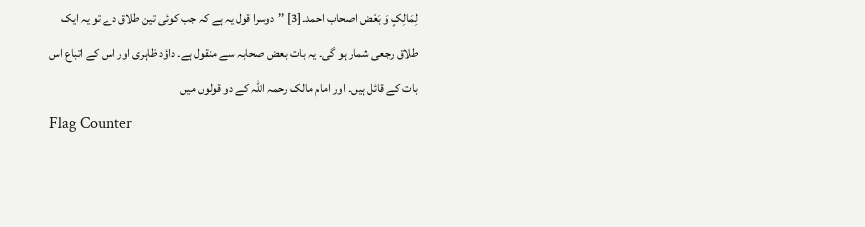لِمَالِکٍ وَ بَعْض اصحاب احمد۔[3] ’’دوسرا قول یہ ہے کہ جب کوئی تین طلاق دے تو یہ ایک طلاق رجعی شمار ہو گی۔ یہ بات بعض صحابہ سے منقول ہے۔ داؤد ظاہری اور اس کے اتباع اس بات کے قائل ہیں۔ اور امام مالک رحمہ اللہ کے دو قولوں میں
Flag Counter